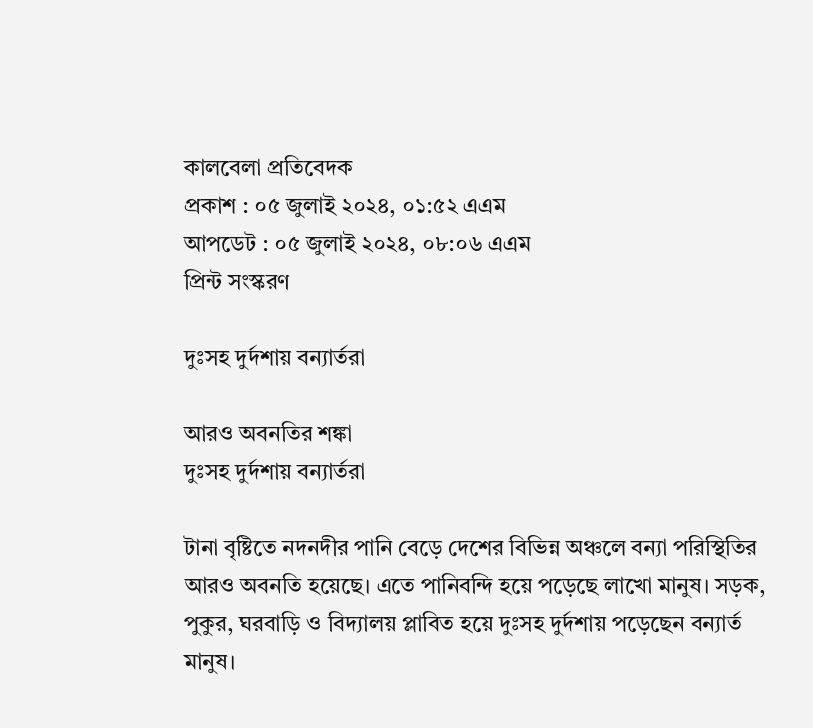কালবেলা প্রতিবেদক
প্রকাশ : ০৫ জুলাই ২০২৪, ০১:৫২ এএম
আপডেট : ০৫ জুলাই ২০২৪, ০৮:০৬ এএম
প্রিন্ট সংস্করণ

দুঃসহ দুর্দশায় বন্যার্তরা

আরও অবনতির শঙ্কা
দুঃসহ দুর্দশায় বন্যার্তরা

টানা বৃষ্টিতে নদনদীর পানি বেড়ে দেশের বিভিন্ন অঞ্চলে বন্যা পরিস্থিতির আরও অবনতি হয়েছে। এতে পানিবন্দি হয়ে পড়েছে লাখো মানুষ। সড়ক, পুকুর, ঘরবাড়ি ও বিদ্যালয় প্লাবিত হয়ে দুঃসহ দুর্দশায় পড়েছেন বন্যার্ত মানুষ।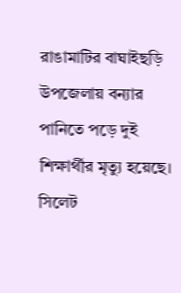রাঙামাটির বাঘাইছড়ি উপজেলায় বন্যার পানিতে পড়ে দুই শিক্ষার্থীর মৃত্যু হয়েছে। সিলেট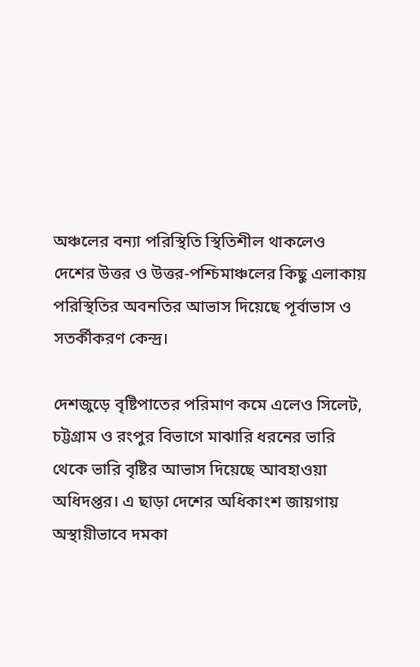অঞ্চলের বন্যা পরিস্থিতি স্থিতিশীল থাকলেও দেশের উত্তর ও উত্তর-পশ্চিমাঞ্চলের কিছু এলাকায় পরিস্থিতির অবনতির আভাস দিয়েছে পূর্বাভাস ও সতর্কীকরণ কেন্দ্র।

দেশজুড়ে বৃষ্টিপাতের পরিমাণ কমে এলেও সিলেট, চট্টগ্রাম ও রংপুর বিভাগে মাঝারি ধরনের ভারি থেকে ভারি বৃষ্টির আভাস দিয়েছে আবহাওয়া অধিদপ্তর। এ ছাড়া দেশের অধিকাংশ জায়গায় অস্থায়ীভাবে দমকা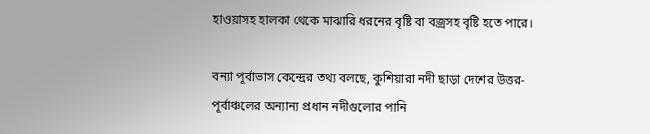হাওয়াসহ হালকা থেকে মাঝারি ধরনের বৃষ্টি বা বজ্রসহ বৃষ্টি হতে পারে।

বন্যা পূর্বাভাস কেন্দ্রের তথ্য বলছে, কুশিয়ারা নদী ছাড়া দেশের উত্তর-পূর্বাঞ্চলের অন্যান্য প্রধান নদীগুলোর পানি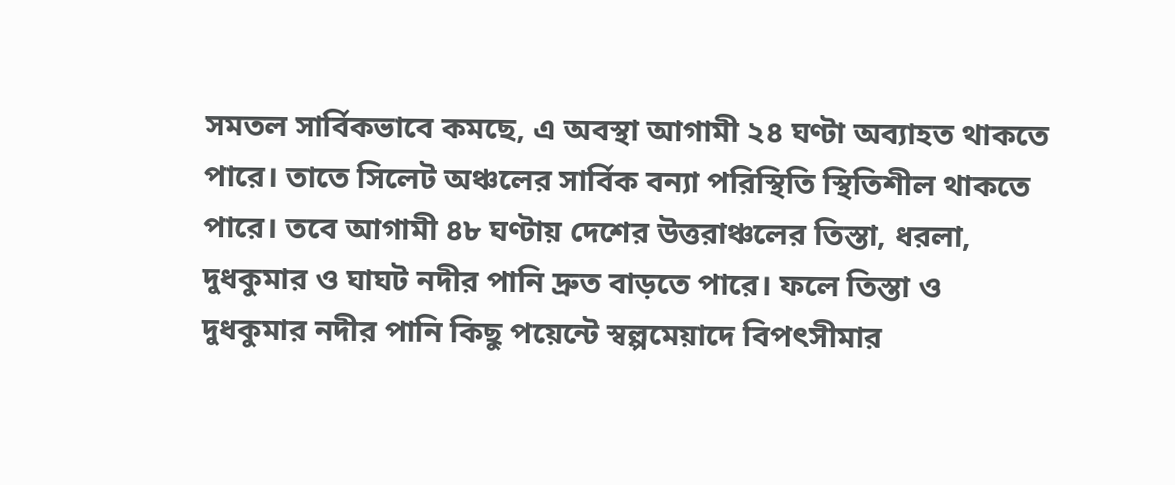সমতল সার্বিকভাবে কমছে, এ অবস্থা আগামী ২৪ ঘণ্টা অব্যাহত থাকতে পারে। তাতে সিলেট অঞ্চলের সার্বিক বন্যা পরিস্থিতি স্থিতিশীল থাকতে পারে। তবে আগামী ৪৮ ঘণ্টায় দেশের উত্তরাঞ্চলের তিস্তা, ধরলা, দুধকুমার ও ঘাঘট নদীর পানি দ্রুত বাড়তে পারে। ফলে তিস্তা ও দুধকুমার নদীর পানি কিছু পয়েন্টে স্বল্পমেয়াদে বিপৎসীমার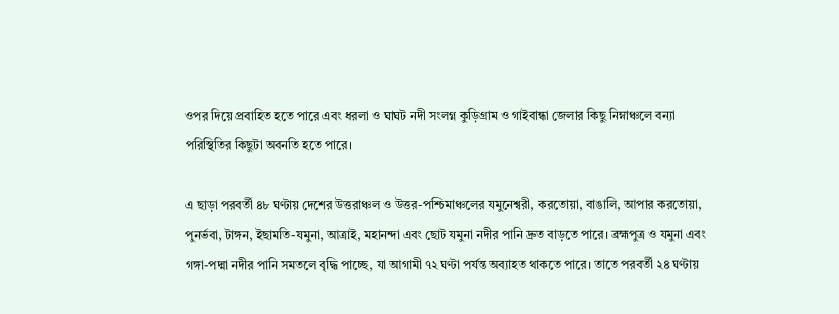ওপর দিয়ে প্রবাহিত হতে পারে এবং ধরলা ও ঘাঘট নদী সংলগ্ন কুড়িগ্রাম ও গাইবান্ধা জেলার কিছু নিম্নাঞ্চলে বন্যা পরিস্থিতির কিছুটা অবনতি হতে পারে।

এ ছাড়া পরবর্তী ৪৮ ঘণ্টায় দেশের উত্তরাঞ্চল ও উত্তর-পশ্চিমাঞ্চলের যমুনেশ্বরী, করতোয়া, বাঙালি, আপার করতোয়া, পুনর্ভবা, টাঙ্গন, ইছামতি-যমুনা, আত্রাই, মহানন্দা এবং ছোট যমুনা নদীর পানি দ্রুত বাড়তে পারে। ব্রহ্মপুত্র ও যমুনা এবং গঙ্গা-পদ্মা নদীর পানি সমতলে বৃদ্ধি পাচ্ছে, যা আগামী ৭২ ঘণ্টা পর্যন্ত অব্যাহত থাকতে পারে। তাতে পরবর্তী ২৪ ঘণ্টায়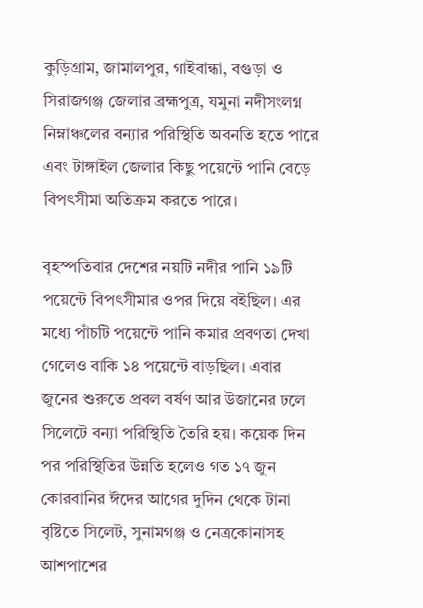কুড়িগ্রাম, জামালপুর, গাইবান্ধা, বগুড়া ও সিরাজগঞ্জ জেলার ব্রহ্মপুত্র, যমুনা নদীসংলগ্ন নিম্নাঞ্চলের বন্যার পরিস্থিতি অবনতি হতে পারে এবং টাঙ্গাইল জেলার কিছু পয়েন্টে পানি বেড়ে বিপৎসীমা অতিক্রম করতে পারে।

বৃহস্পতিবার দেশের নয়টি নদীর পানি ১৯টি পয়েন্টে বিপৎসীমার ওপর দিয়ে বইছিল। এর মধ্যে পাঁচটি পয়েন্টে পানি কমার প্রবণতা দেখা গেলেও বাকি ১৪ পয়েন্টে বাড়ছিল। এবার জুনের শুরুতে প্রবল বর্ষণ আর উজানের ঢলে সিলেটে বন্যা পরিস্থিতি তৈরি হয়। কয়েক দিন পর পরিস্থিতির উন্নতি হলেও গত ১৭ জুন কোরবানির ঈদের আগের দুদিন থেকে টানা বৃষ্টিতে সিলেট, সুনামগঞ্জ ও নেত্রকোনাসহ আশপাশের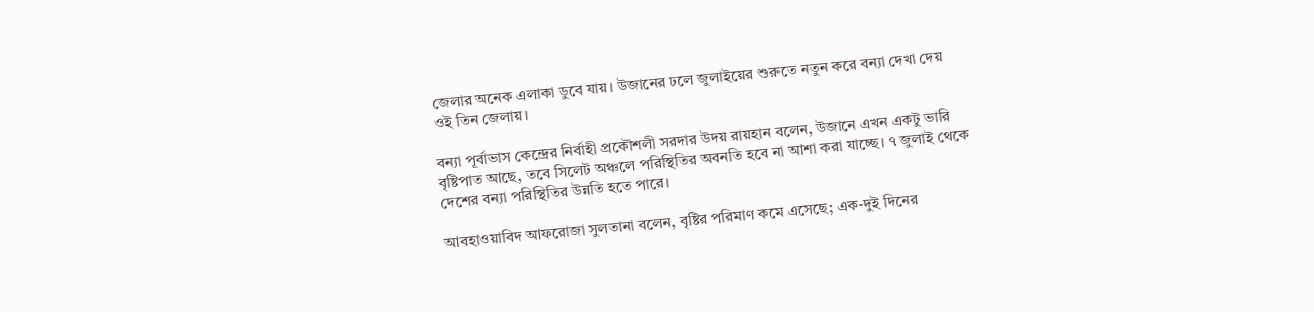জেলার অনেক এলাকা ডুবে যায়। উজানের ঢলে জুলাইয়ের শুরুতে নতুন করে বন্যা দেখা দেয় ওই তিন জেলায়।

বন্যা পূর্বাভাস কেন্দ্রের নির্বাহী প্রকৌশলী সরদার উদয় রায়হান বলেন, উজানে এখন একটু ভারি বৃষ্টিপাত আছে, তবে সিলেট অঞ্চলে পরিস্থিতির অবনতি হবে না আশা করা যাচ্ছে। ৭ জুলাই থেকে দেশের বন্যা পরিস্থিতির উন্নতি হতে পারে।

আবহাওয়াবিদ আফরোজা সুলতানা বলেন, বৃষ্টির পরিমাণ কমে এসেছে; এক-দুই দিনের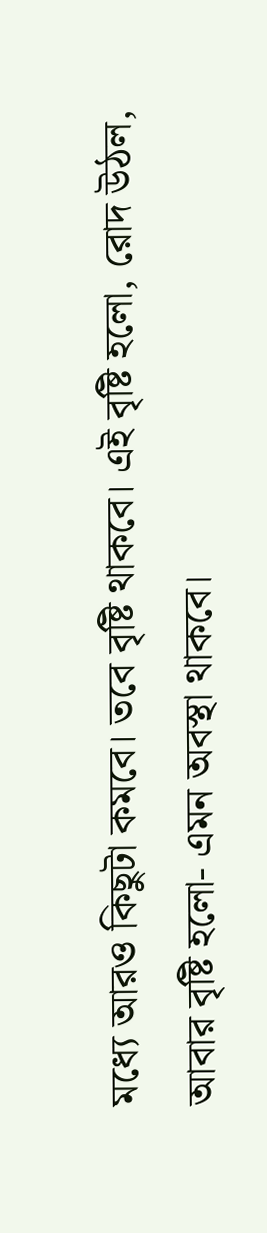মধ্যে আরও কিছুটা কমবে। তবে বৃষ্টি থাকবে। এই বৃষ্টি হলো, রোদ উঠল, আবার বৃষ্টি হলো- এমন অবস্থা থাকবে।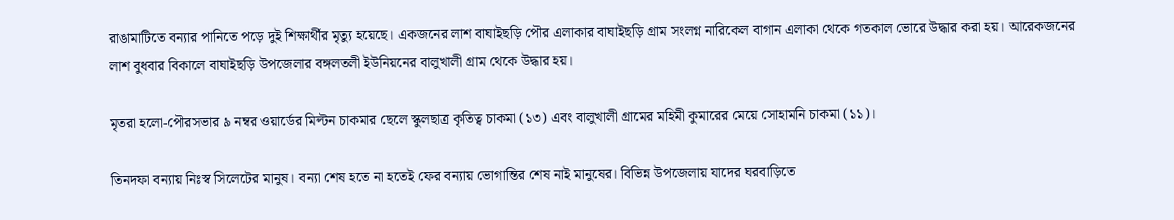রাঙামাটিতে বন্যার পানিতে পড়ে দুই শিক্ষার্থীর মৃত্যু হয়েছে। একজনের লাশ বাঘাইছড়ি পৌর এলাকার বাঘাইছড়ি গ্রাম সংলগ্ন নারিকেল বাগান এলাকা থেকে গতকাল ভোরে উদ্ধার করা হয়। আরেকজনের লাশ বুধবার বিকালে বাঘাইছড়ি উপজেলার বঙ্গলতলী ইউনিয়নের বালুখালী গ্রাম থেকে উদ্ধার হয়।

মৃতরা হলো-পৌরসভার ৯ নম্বর ওয়ার্ডের মিল্টন চাকমার ছেলে স্কুলছাত্র কৃতিত্ব চাকমা (১৩) এবং বালুখালী গ্রামের মহিমী কুমারের মেয়ে সোহামনি চাকমা (১১)।

তিনদফা বন্যায় নিঃস্ব সিলেটের মানুষ। বন্যা শেষ হতে না হতেই ফের বন্যায় ভোগান্তির শেষ নাই মানুষের। বিভিন্ন উপজেলায় যাদের ঘরবাড়িতে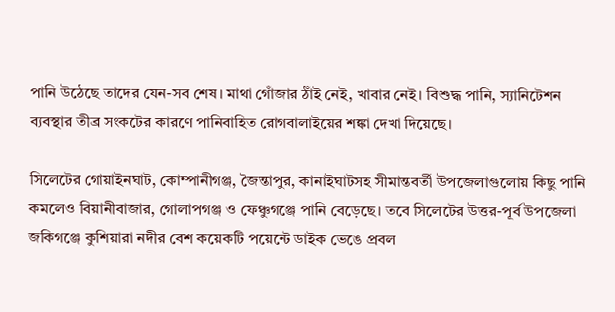পানি উঠেছে তাদের যেন-সব শেষ। মাথা গোঁজার ঠাঁই নেই, খাবার নেই। বিশুদ্ধ পানি, স্যানিটেশন ব্যবস্থার তীব্র সংকটের কারণে পানিবাহিত রোগবালাইয়ের শঙ্কা দেখা দিয়েছে।

সিলেটের গোয়াইনঘাট, কোম্পানীগঞ্জ, জৈন্তাপুর, কানাইঘাটসহ সীমান্তবর্তী উপজেলাগুলোয় কিছু পানি কমলেও বিয়ানীবাজার, গোলাপগঞ্জ ও ফেঞ্চুগঞ্জে পানি বেড়েছে। তবে সিলেটের উত্তর-পূর্ব উপজেলা জকিগঞ্জে কুশিয়ারা নদীর বেশ কয়েকটি পয়েন্টে ডাইক ভেঙে প্রবল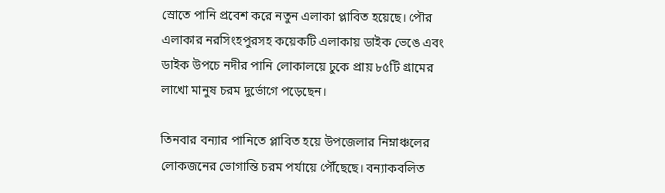স্রোতে পানি প্রবেশ করে নতুন এলাকা প্লাবিত হয়েছে। পৌর এলাকার নরসিংহপুরসহ কয়েকটি এলাকায় ডাইক ভেঙে এবং ডাইক উপচে নদীর পানি লোকালয়ে ঢুকে প্রায় ৮৫টি গ্রামের লাখো মানুষ চরম দুর্ভোগে পড়েছেন।

তিনবার বন্যার পানিতে প্লাবিত হয়ে উপজেলার নিম্নাঞ্চলের লোকজনের ভোগান্তি চরম পর্যায়ে পৌঁছেছে। বন্যাকবলিত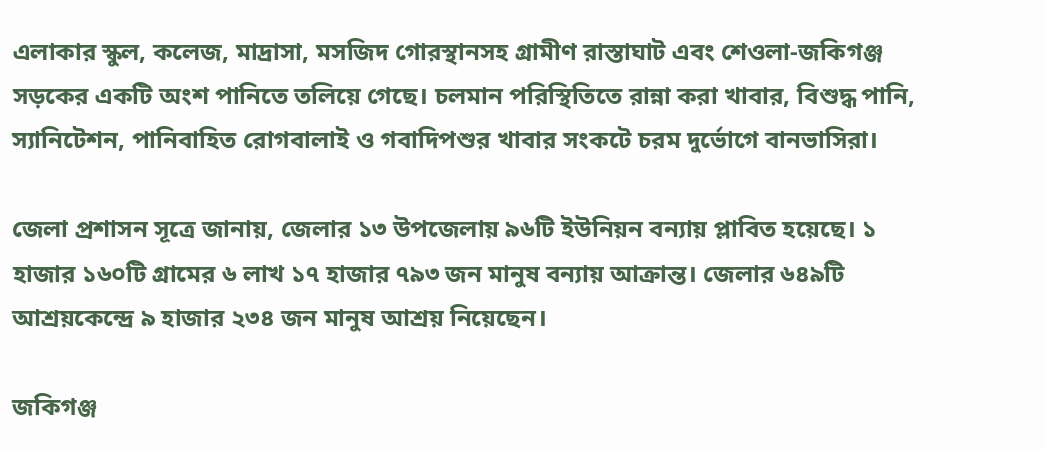এলাকার স্কুল, কলেজ, মাদ্রাসা, মসজিদ গোরস্থানসহ গ্রামীণ রাস্তাঘাট এবং শেওলা-জকিগঞ্জ সড়কের একটি অংশ পানিতে তলিয়ে গেছে। চলমান পরিস্থিতিতে রান্না করা খাবার, বিশুদ্ধ পানি, স্যানিটেশন, পানিবাহিত রোগবালাই ও গবাদিপশুর খাবার সংকটে চরম দুর্ভোগে বানভাসিরা।

জেলা প্রশাসন সূত্রে জানায়, জেলার ১৩ উপজেলায় ৯৬টি ইউনিয়ন বন্যায় প্লাবিত হয়েছে। ১ হাজার ১৬০টি গ্রামের ৬ লাখ ১৭ হাজার ৭৯৩ জন মানুষ বন্যায় আক্রান্ত। জেলার ৬৪৯টি আশ্রয়কেন্দ্রে ৯ হাজার ২৩৪ জন মানুষ আশ্রয় নিয়েছেন।

জকিগঞ্জ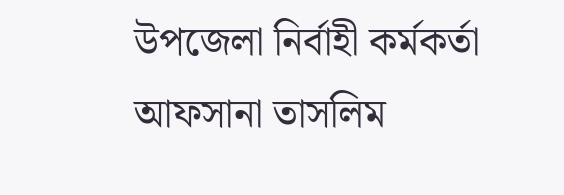উপজেলা নির্বাহী কর্মকর্তা আফসানা তাসলিম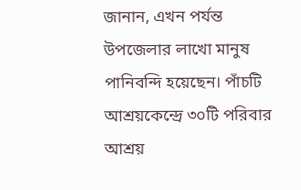জানান, এখন পর্যন্ত উপজেলার লাখো মানুষ পানিবন্দি হয়েছেন। পাঁচটি আশ্রয়কেন্দ্রে ৩০টি পরিবার আশ্রয়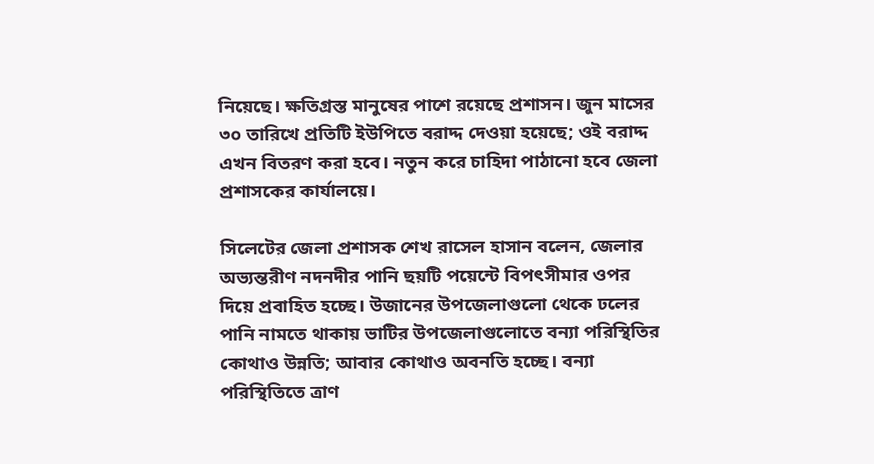নিয়েছে। ক্ষতিগ্রস্ত মানুষের পাশে রয়েছে প্রশাসন। জুন মাসের ৩০ তারিখে প্রতিটি ইউপিতে বরাদ্দ দেওয়া হয়েছে; ওই বরাদ্দ এখন বিতরণ করা হবে। নতুন করে চাহিদা পাঠানো হবে জেলা প্রশাসকের কার্যালয়ে।

সিলেটের জেলা প্রশাসক শেখ রাসেল হাসান বলেন, জেলার অভ্যন্তরীণ নদনদীর পানি ছয়টি পয়েন্টে বিপৎসীমার ওপর দিয়ে প্রবাহিত হচ্ছে। উজানের উপজেলাগুলো থেকে ঢলের পানি নামতে থাকায় ভাটির উপজেলাগুলোতে বন্যা পরিস্থিতির কোথাও উন্নতি; আবার কোথাও অবনতি হচ্ছে। বন্যা পরিস্থিতিতে ত্রাণ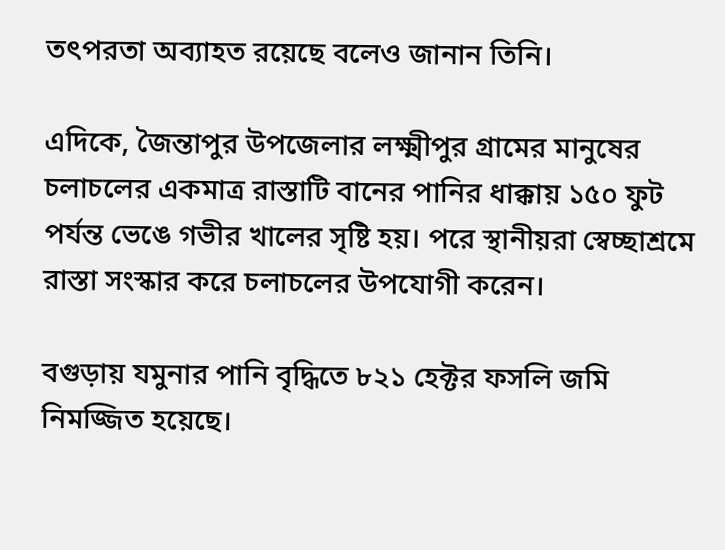তৎপরতা অব্যাহত রয়েছে বলেও জানান তিনি।

এদিকে, জৈন্তাপুর উপজেলার লক্ষ্মীপুর গ্রামের মানুষের চলাচলের একমাত্র রাস্তাটি বানের পানির ধাক্কায় ১৫০ ফুট পর্যন্ত ভেঙে গভীর খালের সৃষ্টি হয়। পরে স্থানীয়রা স্বেচ্ছাশ্রমে রাস্তা সংস্কার করে চলাচলের উপযোগী করেন।

বগুড়ায় যমুনার পানি বৃদ্ধিতে ৮২১ হেক্টর ফসলি জমি নিমজ্জিত হয়েছে।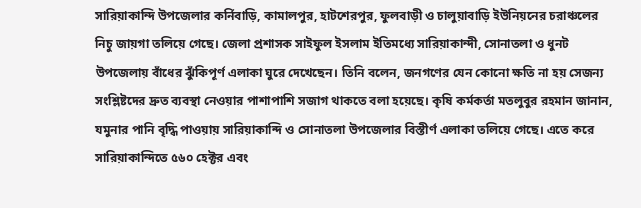সারিয়াকান্দি উপজেলার কর্নিবাড়ি, কামালপুর, হাটশেরপুর, ফুলবাড়ী ও চালুয়াবাড়ি ইউনিয়নের চরাঞ্চলের নিচু জায়গা তলিয়ে গেছে। জেলা প্রশাসক সাইফুল ইসলাম ইতিমধ্যে সারিয়াকান্দী, সোনাতলা ও ধুনট উপজেলায় বাঁধের ঝুঁকিপূর্ণ এলাকা ঘুরে দেখেছেন। তিনি বলেন, জনগণের যেন কোনো ক্ষতি না হয় সেজন্য সংশ্লিষ্টদের দ্রুত ব্যবস্থা নেওয়ার পাশাপাশি সজাগ থাকতে বলা হয়েছে। কৃষি কর্মকর্তা মতলুবুর রহমান জানান, যমুনার পানি বৃদ্ধি পাওয়ায় সারিয়াকান্দি ও সোনাতলা উপজেলার বিস্তীর্ণ এলাকা তলিয়ে গেছে। এতে করে সারিয়াকান্দিতে ৫৬০ হেক্টর এবং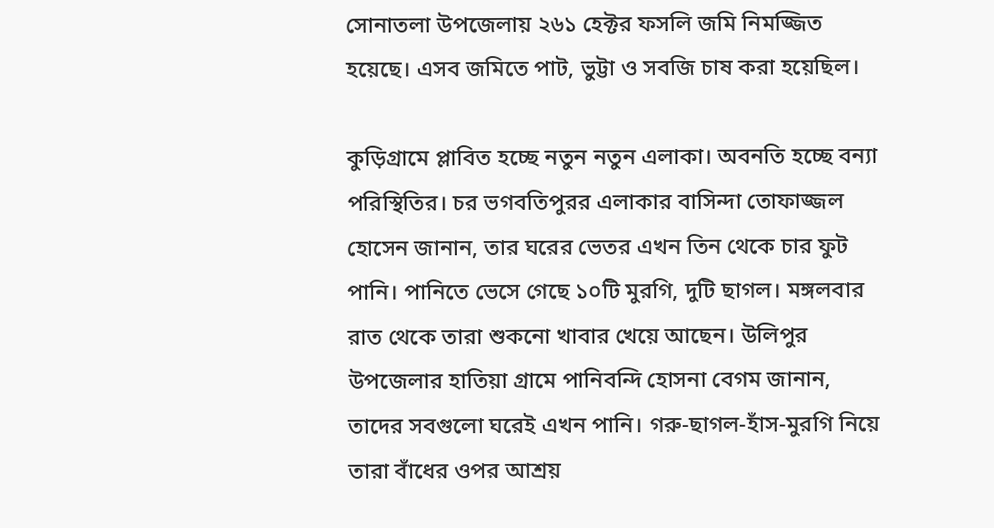সোনাতলা উপজেলায় ২৬১ হেক্টর ফসলি জমি নিমজ্জিত হয়েছে। এসব জমিতে পাট, ভুট্টা ও সবজি চাষ করা হয়েছিল।

কুড়িগ্রামে প্লাবিত হচ্ছে নতুন নতুন এলাকা। অবনতি হচ্ছে বন্যা পরিস্থিতির। চর ভগবতিপুরর এলাকার বাসিন্দা তোফাজ্জল হোসেন জানান, তার ঘরের ভেতর এখন তিন থেকে চার ফুট পানি। পানিতে ভেসে গেছে ১০টি মুরগি, দুটি ছাগল। মঙ্গলবার রাত থেকে তারা শুকনো খাবার খেয়ে আছেন। উলিপুর উপজেলার হাতিয়া গ্রামে পানিবন্দি হোসনা বেগম জানান, তাদের সবগুলো ঘরেই এখন পানি। গরু-ছাগল-হাঁস-মুরগি নিয়ে তারা বাঁধের ওপর আশ্রয়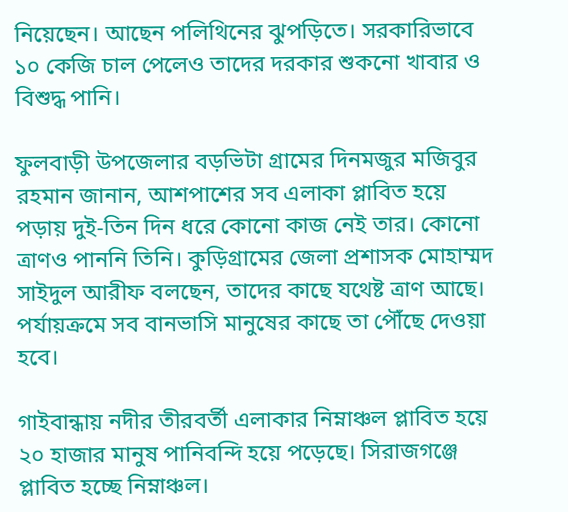নিয়েছেন। আছেন পলিথিনের ঝুপড়িতে। সরকারিভাবে ১০ কেজি চাল পেলেও তাদের দরকার শুকনো খাবার ও বিশুদ্ধ পানি।

ফুলবাড়ী উপজেলার বড়ভিটা গ্রামের দিনমজুর মজিবুর রহমান জানান, আশপাশের সব এলাকা প্লাবিত হয়ে পড়ায় দুই-তিন দিন ধরে কোনো কাজ নেই তার। কোনো ত্রাণও পাননি তিনি। কুড়িগ্রামের জেলা প্রশাসক মোহাম্মদ সাইদুল আরীফ বলছেন, তাদের কাছে যথেষ্ট ত্রাণ আছে। পর্যায়ক্রমে সব বানভাসি মানুষের কাছে তা পৌঁছে দেওয়া হবে।

গাইবান্ধায় নদীর তীরবর্তী এলাকার নিম্নাঞ্চল প্লাবিত হয়ে ২০ হাজার মানুষ পানিবন্দি হয়ে পড়েছে। সিরাজগঞ্জে প্লাবিত হচ্ছে নিম্নাঞ্চল।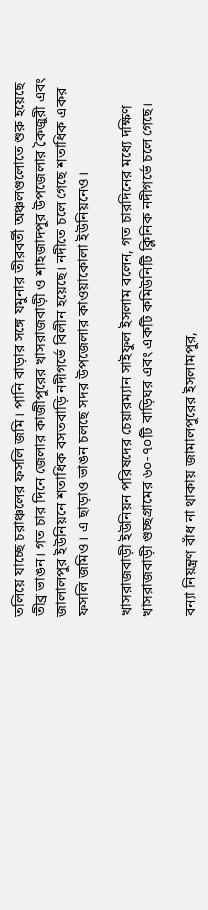তলিয়ে যাচ্ছে চরাঞ্চলের ফসলি জমি। পানি বাড়ার সঙ্গে যমুনার তীরবর্তী অঞ্চলগুলোতে শুরু হয়েছে তীব্র ভাঙন। গত চার দিনে জেলার কাজীপুরের খাসরাজবাড়ী ও শাহজাদপুর উপজেলার কৈজুরী এবং জালালপুর ইউনিয়নে শতাধিক বসতবাড়ি নদীগর্ভে বিলীন হয়েছে। নদীতে চলে গেছে শতাধিক একর ফসলি জমিও। এ ছাড়াও ভাঙন চলছে সদর উপজেলার কাওয়াকোলা ইউনিয়নেও।

খাসরাজবাড়ী ইউনিয়ন পরিষদের চেয়ারম্যান সাইফুল ইসলাম বলেন, গত চারদিনের মধ্যে দক্ষিণ খাসরাজবাড়ী গুচ্ছগ্রামের ৬০-৭০টি বাড়িঘর এবং একটি কমিউনিটি ক্লিনিক নদীগর্ভে চলে গেছে।

বন্যা নিয়ন্ত্রণ বাঁধ না থাকায় জামালপুরের ইসলামপুর,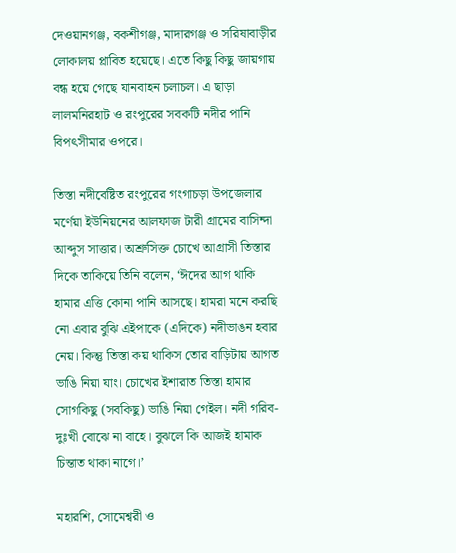দেওয়ানগঞ্জ, বকশীগঞ্জ, মাদারগঞ্জ ও সরিষাবাড়ীর লোকালয় প্লাবিত হয়েছে। এতে কিছু কিছু জায়গায় বন্ধ হয়ে গেছে যানবাহন চলাচল। এ ছাড়া লালমনিরহাট ও রংপুরের সবকটি নদীর পানি বিপৎসীমার ওপরে।

তিস্তা নদীবেষ্টিত রংপুরের গংগাচড়া উপজেলার মর্ণেয়া ইউনিয়নের আলফাজ টারী গ্রামের বাসিন্দা আব্দুস সাত্তার। অশ্রুসিক্ত চোখে আগ্রাসী তিস্তার দিকে তাকিয়ে তিনি বলেন, ‘ঈদের আগ থাকি হামার এত্তি কোনা পানি আসছে। হামরা মনে করছি নো এবার বুঝি এইপাকে (এদিকে) নদীভাঙন হবার নেয়। কিন্তু তিস্তা কয় থাকিস তোর বাড়িটায় আগত ভাঙি নিয়া যাং। চোখের ইশারাত তিস্তা হামার সোগকিছু (সবকিছু) ভাঙি নিয়া গেইল। নদী গরিব-দুঃখী বোঝে না বাহে। বুঝলে কি আজই হামাক চিন্তাত থাকা নাগে।’

মহারশি, সোমেশ্বরী ও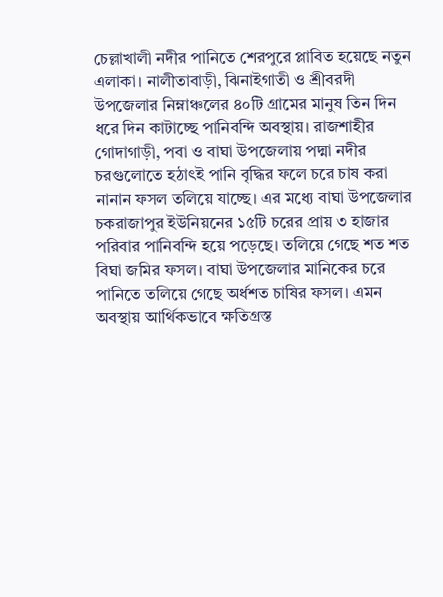চেল্লাখালী নদীর পানিতে শেরপুরে প্লাবিত হয়েছে নতুন এলাকা। নালীতাবাড়ী, ঝিনাইগাতী ও শ্রীবরদী উপজেলার নিম্নাঞ্চলের ৪০টি গ্রামের মানুষ তিন দিন ধরে দিন কাটাচ্ছে পানিবন্দি অবস্থায়। রাজশাহীর গোদাগাড়ী, পবা ও বাঘা উপজেলায় পদ্মা নদীর চরগুলোতে হঠাৎই পানি বৃদ্ধির ফলে চরে চাষ করা নানান ফসল তলিয়ে যাচ্ছে। এর মধ্যে বাঘা উপজেলার চকরাজাপুর ইউনিয়নের ১৫টি চরের প্রায় ৩ হাজার পরিবার পানিবন্দি হয়ে পড়েছে। তলিয়ে গেছে শত শত বিঘা জমির ফসল। বাঘা উপজেলার মানিকের চরে পানিতে তলিয়ে গেছে অর্ধশত চাষির ফসল। এমন অবস্থায় আর্থিকভাবে ক্ষতিগ্রস্ত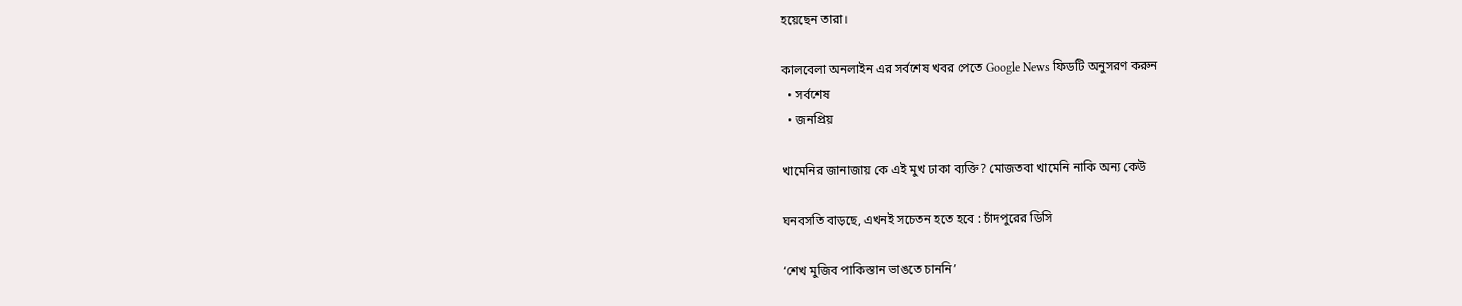হয়েছেন তারা।

কালবেলা অনলাইন এর সর্বশেষ খবর পেতে Google News ফিডটি অনুসরণ করুন
  • সর্বশেষ
  • জনপ্রিয়

খামেনির জানাজায় কে এই মুখ ঢাকা ব্যক্তি? মোজতবা খামেনি নাকি অন্য কেউ

ঘনবসতি বাড়ছে, এখনই সচেতন হতে হবে : চাঁদপুরের ডিসি

‘শেখ মুজিব পাকিস্তান ভাঙতে চাননি’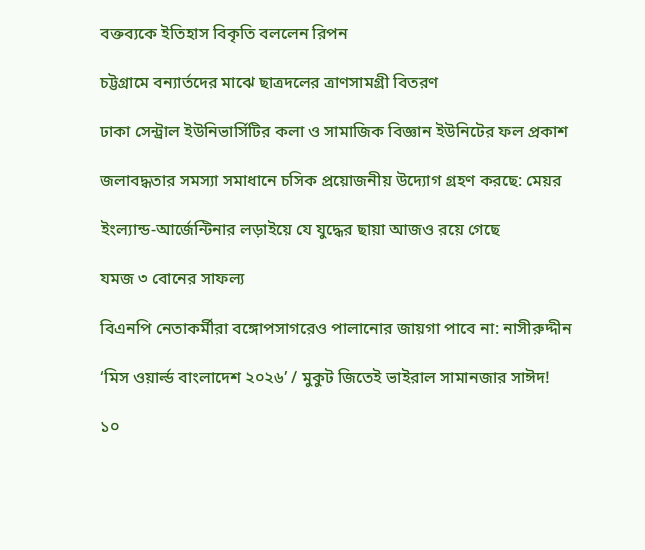বক্তব্যকে ইতিহাস বিকৃতি বললেন রিপন

চট্টগ্রামে বন্যার্তদের মাঝে ছাত্রদলের ত্রাণসামগ্রী বিতরণ

ঢাকা সেন্ট্রাল ইউনিভার্সিটির কলা ও সামাজিক বিজ্ঞান ইউনিটের ফল প্রকাশ

জলাবদ্ধতার সমস্যা সমাধানে চসিক প্রয়োজনীয় উদ্যোগ গ্রহণ করছে: মেয়র

ইংল্যান্ড-আর্জেন্টিনার লড়াইয়ে যে যুদ্ধের ছায়া আজও রয়ে গেছে

যমজ ৩ বোনের সাফল্য

বিএনপি নেতাকর্মীরা বঙ্গোপসাগরেও পালানোর জায়গা পাবে না: নাসীরুদ্দীন

‘মিস ওয়ার্ল্ড বাংলাদেশ ২০২৬’ / মুকুট জিতেই ভাইরাল সামানজার সাঈদ!

১০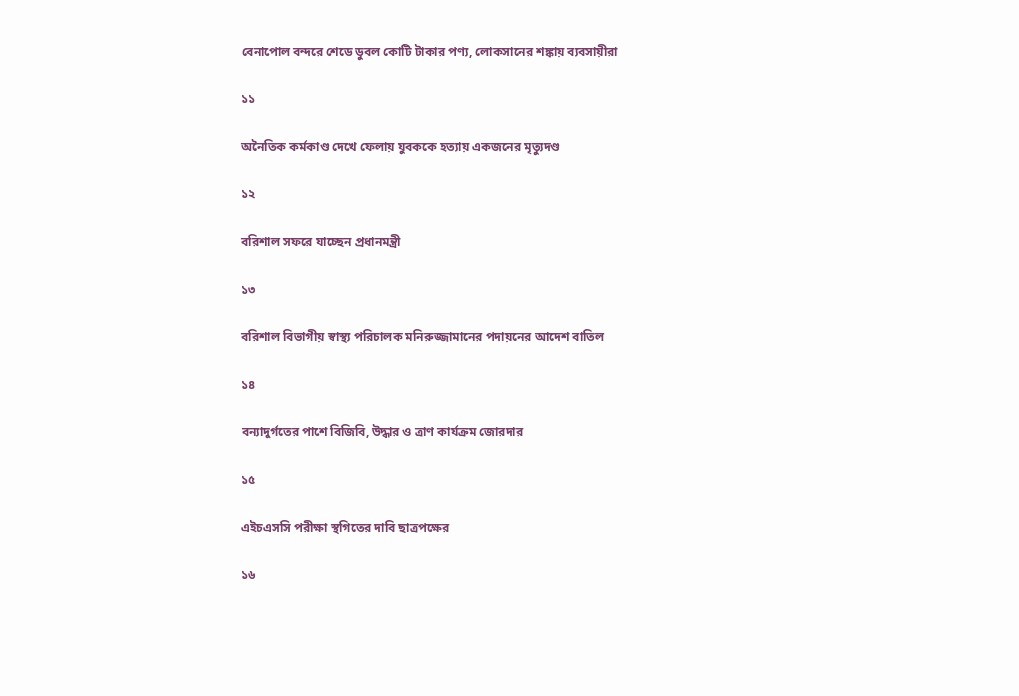বেনাপোল বন্দরে শেডে ডুবল কোটি টাকার পণ্য, লোকসানের শঙ্কায় ব্যবসায়ীরা

১১

অনৈতিক কর্মকাণ্ড দেখে ফেলায় যুবককে হত্যায় একজনের মৃত্যুদণ্ড

১২

বরিশাল সফরে যাচ্ছেন প্রধানমন্ত্রী

১৩

বরিশাল বিভাগীয় স্বাস্থ্য পরিচালক মনিরুজ্জামানের পদায়নের আদেশ বাতিল

১৪

বন্যাদুর্গতের পাশে বিজিবি, উদ্ধার ও ত্রাণ কার্যক্রম জোরদার

১৫

এইচএসসি পরীক্ষা স্থগিতের দাবি ছাত্রপক্ষের

১৬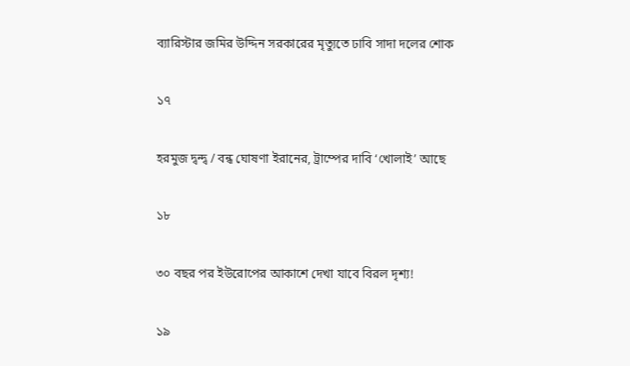ব্যারিস্টার জমির উদ্দিন সরকারের মৃত্যুতে ঢাবি সাদা দলের শোক

১৭

হরমুজ দ্বন্দ্ব / বন্ধ ঘোষণা ইরানের, ট্রাম্পের দাবি ‘খোলাই’ আছে

১৮

৩০ বছর পর ইউরোপের আকাশে দেখা যাবে বিরল দৃশ্য!

১৯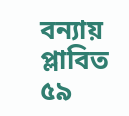বন্যায় প্লাবিত ৫৯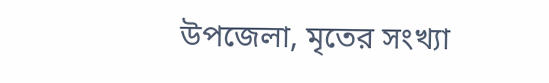উপজেলা, মৃতের সংখ্যা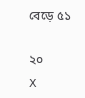বেড়ে ৫১

২০
X